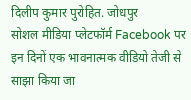दिलीप कुमार पुरोहित. जोधपुर
सोशल मीडिया प्लेटफॉर्म Facebook पर इन दिनों एक भावनात्मक वीडियो तेजी से साझा किया जा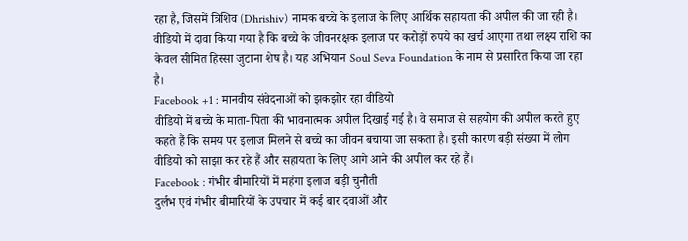रहा है, जिसमें त्रिशिव (Dhrishiv) नामक बच्चे के इलाज के लिए आर्थिक सहायता की अपील की जा रही है। वीडियो में दावा किया गया है कि बच्चे के जीवनरक्षक इलाज पर करोड़ों रुपये का खर्च आएगा तथा लक्ष्य राशि का केवल सीमित हिस्सा जुटाना शेष है। यह अभियान Soul Seva Foundation के नाम से प्रसारित किया जा रहा है।
Facebook +1 : मानवीय संवेदनाओं को झकझोर रहा वीडियो
वीडियो में बच्चे के माता-पिता की भावनात्मक अपील दिखाई गई है। वे समाज से सहयोग की अपील करते हुए कहते हैं कि समय पर इलाज मिलने से बच्चे का जीवन बचाया जा सकता है। इसी कारण बड़ी संख्या में लोग वीडियो को साझा कर रहे हैं और सहायता के लिए आगे आने की अपील कर रहे हैं।
Facebook : गंभीर बीमारियों में महंगा इलाज बड़ी चुनौती
दुर्लभ एवं गंभीर बीमारियों के उपचार में कई बार दवाओं और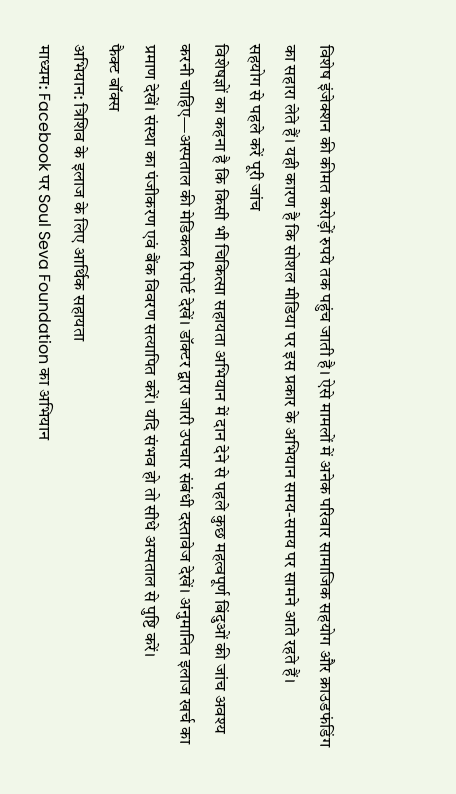विशेष इंजेक्शन की कीमत करोड़ों रुपये तक पहुंच जाती है। ऐसे मामलों में अनेक परिवार सामाजिक सहयोग और क्राउडफंडिंग का सहारा लेते हैं। यही कारण है कि सोशल मीडिया पर इस प्रकार के अभियान समय-समय पर सामने आते रहते हैं।
सहयोग से पहले करें पूरी जांच
विशेषज्ञों का कहना है कि किसी भी चिकित्सा सहायता अभियान में दान देने से पहले कुछ महत्वपूर्ण बिंदुओं की जांच अवश्य करनी चाहिए—अस्पताल की मेडिकल रिपोर्ट देखें। डॉक्टर द्वारा जारी उपचार संबंधी दस्तावेज देखें। अनुमानित इलाज खर्च का प्रमाण देखें। संस्था का पंजीकरण एवं बैंक विवरण सत्यापित करें। यदि संभव हो तो सीधे अस्पताल से पुष्टि करें।
फैक्ट बॉक्स
अभियान: त्रिशिव के इलाज के लिए आर्थिक सहायता
माध्यम: Facebook पर Soul Seva Foundation का अभियान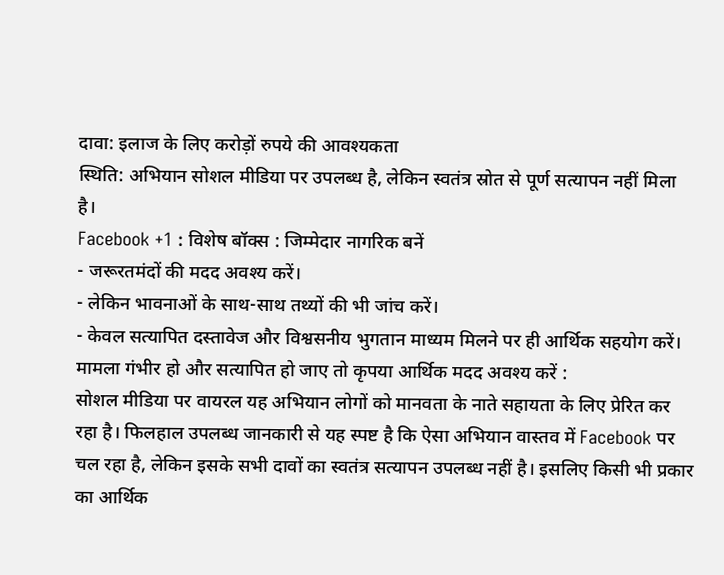दावा: इलाज के लिए करोड़ों रुपये की आवश्यकता
स्थिति: अभियान सोशल मीडिया पर उपलब्ध है, लेकिन स्वतंत्र स्रोत से पूर्ण सत्यापन नहीं मिला है।
Facebook +1 : विशेष बॉक्स : जिम्मेदार नागरिक बनें
- जरूरतमंदों की मदद अवश्य करें।
- लेकिन भावनाओं के साथ-साथ तथ्यों की भी जांच करें।
- केवल सत्यापित दस्तावेज और विश्वसनीय भुगतान माध्यम मिलने पर ही आर्थिक सहयोग करें।
मामला गंभीर हो और सत्यापित हो जाए तो कृपया आर्थिक मदद अवश्य करें :
सोशल मीडिया पर वायरल यह अभियान लोगों को मानवता के नाते सहायता के लिए प्रेरित कर रहा है। फिलहाल उपलब्ध जानकारी से यह स्पष्ट है कि ऐसा अभियान वास्तव में Facebook पर चल रहा है, लेकिन इसके सभी दावों का स्वतंत्र सत्यापन उपलब्ध नहीं है। इसलिए किसी भी प्रकार का आर्थिक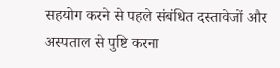सहयोग करने से पहले संबंधित दस्तावेजों और अस्पताल से पुष्टि करना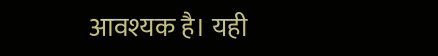आवश्यक है। यही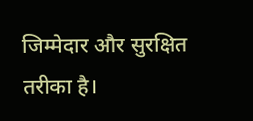जिम्मेदार और सुरक्षित तरीका है।